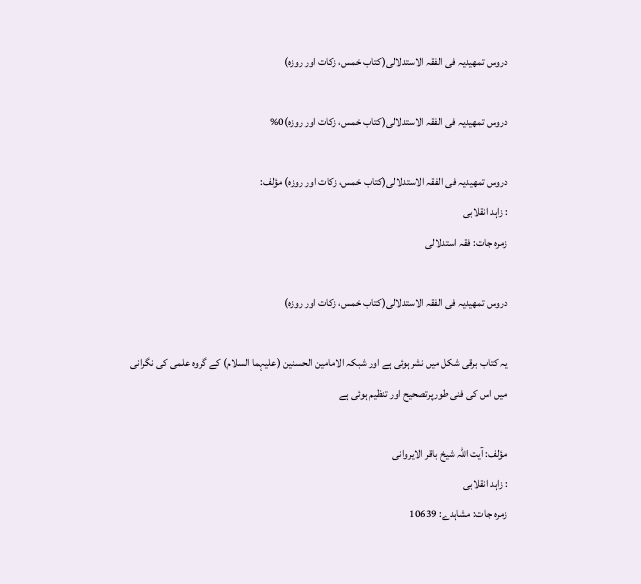دروس تمھیدیہ فی الفقہ الاستدلالی(کتاب خمس، زکات اور روزہ)

دروس تمھیدیہ فی الفقہ الاستدلالی(کتاب خمس، زکات اور روزہ)0%

دروس تمھیدیہ فی الفقہ الاستدلالی(کتاب خمس، زکات اور روزہ) مؤلف:
: زاہد انقلابی
زمرہ جات: فقہ استدلالی

دروس تمھیدیہ فی الفقہ الاستدلالی(کتاب خمس، زکات اور روزہ)

یہ کتاب برقی شکل میں نشرہوئی ہے اور شبکہ الامامین الحسنین (علیہما السلام) کے گروہ علمی کی نگرانی میں اس کی فنی طورپرتصحیح اور تنظیم ہوئی ہے

مؤلف: آیت اللہ شیخ باقر الایروانی
: زاہد انقلابی
زمرہ جات: مشاہدے: 10639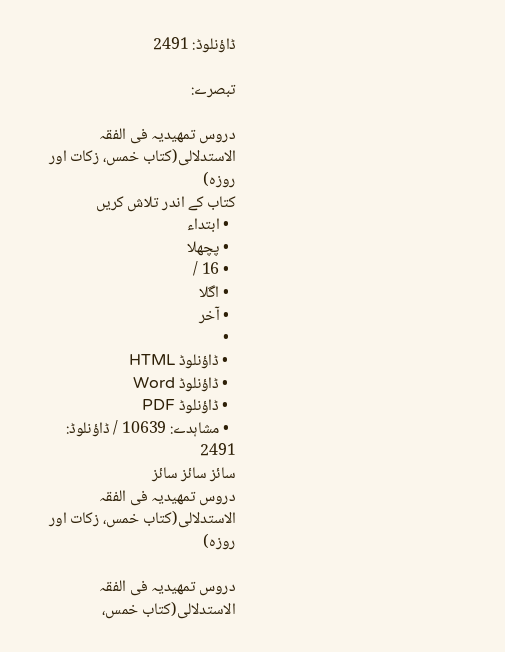ڈاؤنلوڈ: 2491

تبصرے:

دروس تمھیدیہ فی الفقہ الاستدلالی(کتاب خمس، زکات اور روزہ)
کتاب کے اندر تلاش کریں
  • ابتداء
  • پچھلا
  • 16 /
  • اگلا
  • آخر
  •
  • ڈاؤنلوڈ HTML
  • ڈاؤنلوڈ Word
  • ڈاؤنلوڈ PDF
  • مشاہدے: 10639 / ڈاؤنلوڈ: 2491
سائز سائز سائز
دروس تمھیدیہ فی الفقہ الاستدلالی(کتاب خمس، زکات اور روزہ)

دروس تمھیدیہ فی الفقہ الاستدلالی(کتاب خمس،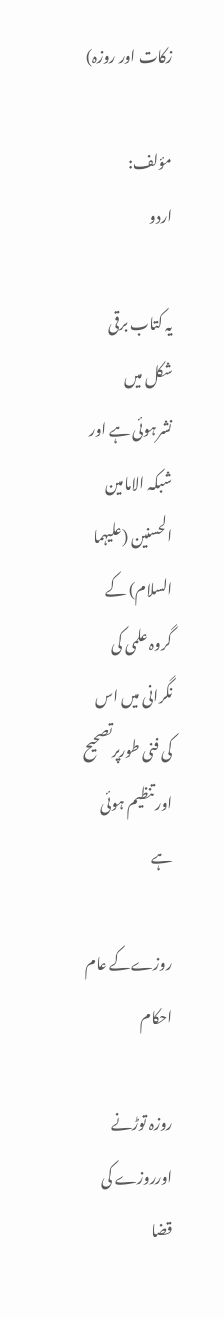زکات اور روزہ)

مؤلف:
اردو

یہ کتاب برقی شکل میں نشرہوئی ہے اور شبکہ الامامین الحسنین (علیہما السلام) کے گروہ علمی کی نگرانی میں اس کی فنی طورپرتصحیح اور تنظیم ہوئی ہے

روزےکے عام احکام

روزہ توڑنے اورروزے کی قضا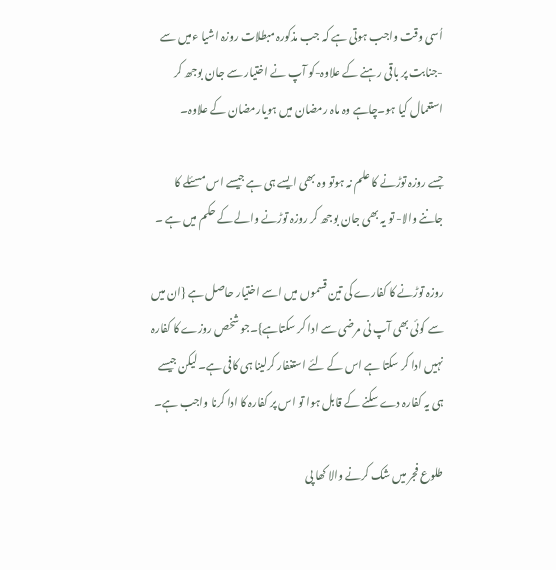اُسی وقت واجب ہوتی ہے کہ جب مذکورہ مبطلات روزہ اشیا ءمیں سے -جنابت پر باقی رہنے کے علاوہ-کو آپ نے اختیار سے جان بوجھ کر استعمال کیا ہو۔چاہے وہ ماہ رمضان میں ہویارمضان کے علاوہ۔

جسے روزہ توڑنے کا علم نہ ہوتو وہ بھی ایسے ہی ہے جیسے اس مسئلے کا جاننے والا- تو یہ بھی جان بوجھ کر روزہ توڑنے والے کے حکم میں ہے ۔

روزہ توڑنے کا کفارے کی تین قسموں میں اسے اختیار حاصل ہے {ان میں سے کوئی بھی آپ نی مرضی سے ادا کر سکتاہے}۔جو شخص روزے کا کفارہ نہیں ادا کر سکتا ہے اس کے لئے استغفار کرلینا ہی کافی ہے۔لیکن جیسے ہی یہ کفارہ دے سکنے کے قابل ہوا تو اس پر کفارہ کا ادا کرنا واجب ہے۔

طلوع فجر میں شک کرنے والا کھا پی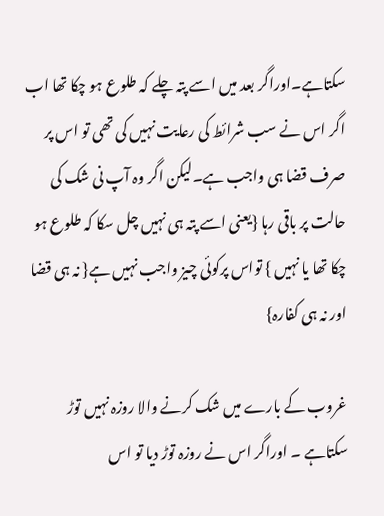سکتاہے۔اوراگر بعد میں اسے پتہ چلے کہ طلوع ہو چکا تھا اب اگر اس نے سب شرائط کی رعایت نہیں کی تھی تو اس پر صرف قضا ہی واجب ہے۔لیکن اگر وہ آپ نی شک کی حالت پر باقی رہا {یعنی اسے پتہ ہی نہیں چل سکا کہ طلوع ہو چکا تھا یا نہیں } تواس پرکوئی چیز واجب نہیں ہے{ نہ ہی قضا اور نہ ہی کفارہ}

غروب کے بارے میں شک کرنے والا روزہ نہیں توڑ سکتاہے ۔ اوراگر اس نے روزہ توڑ دیا تو اس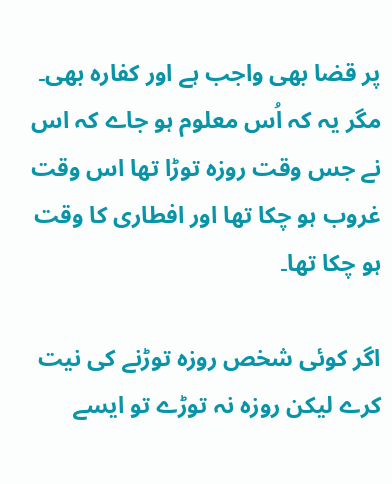پر قضا بھی واجب ہے اور کفارہ بھی۔ مگر یہ کہ اُس معلوم ہو جاے کہ اس نے جس وقت روزہ توڑا تھا اس وقت غروب ہو چکا تھا اور افطاری کا وقت ہو چکا تھا۔

اگر کوئی شخص روزہ توڑنے کی نیت کرے لیکن روزہ نہ توڑے تو ایسے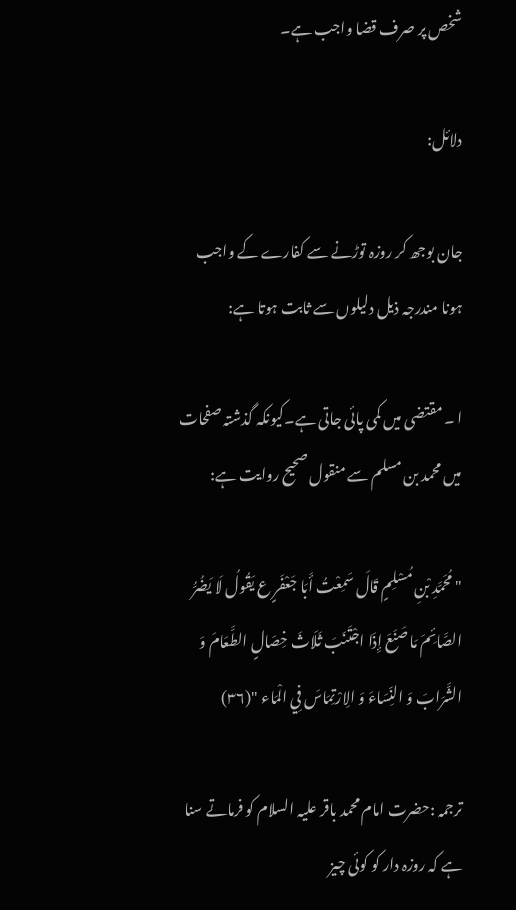شخص پر صرف قضا واجب ہے۔

دلائل:

جان بوجھ کر روزہ توڑنے سے کفارے کے واجب ہونا مندرجہ ذیل دلیلوں سے ثابت ہوتا ہے:

ا ۔ مقتضی میں کمی پائی جاتی ہے۔کیونکہ گذشتہ صفحات میں محمد بن مسلم سے منقول صحیح روایت ہے:

"مُحَمَّدِ بْنِ مُسْلِمٍ قَالَ سَمِعْتُ أَبَا جَعْفَرٍ ع يَقُولُ لَا يَضُرُّ الصَّائِمَ مَا صَنَعَ إِذَا اجْتَنَبَ ثَلَاثَ خِصَالٍ الطَّعَامَ وَ الشَّرَابَ وَ النِّسَاءَ وَ الِارْتِمَاسَ فِي الْمَاء "(۳۶)

ترجمہ :حضرت امام محمد باقر علیہ السلام کو فرماتے سنا ہے کہ روزہ دار کو کوئی چیز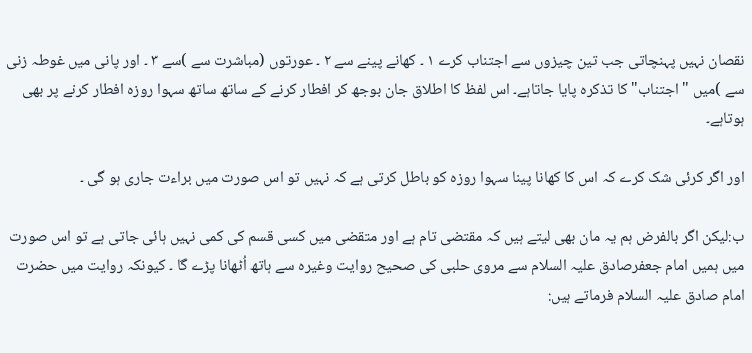نقصان نہیں پہنچاتی جب تین چیزوں سے اجتناب کرے ۱ ۔ کھانے پینے سے ۲ ۔ عورتوں (مباشرت سے )سے ۳ ۔ اور پانی میں غوطہ زنی سے )میں " اجتناب" کا تذکرہ پایا جاتاہے۔ اس لفظ کا اطلاق جان بوجھ کر افطار کرنے کے ساتھ ساتھ سہوا روزہ افطار کرنے پر بھی ہوتاہے۔

اور اگر کرئی شک کرے کہ اس کا کھانا پینا سہوا روزہ کو باطل کرتی ہے کہ نہیں تو اس صورت میں براءت جاری ہو گی ۔

ب:لیکن اگر بالفرض ہم یہ مان بھی لیتے ہیں کہ مقتضی تام ہے اور متقضی میں کسی قسم کی کمی نہیں ہائی جاتی ہے تو اس صورت میں ہمیں امام جعفرصادق علیہ السلام سے مروی حلبی کی صحیح روایت وغیرہ سے ہاتھ اُٹھانا پڑے گا ۔ کیونکہ روایت میں حضرت امام صادق علیہ السلام فرماتے ہیں: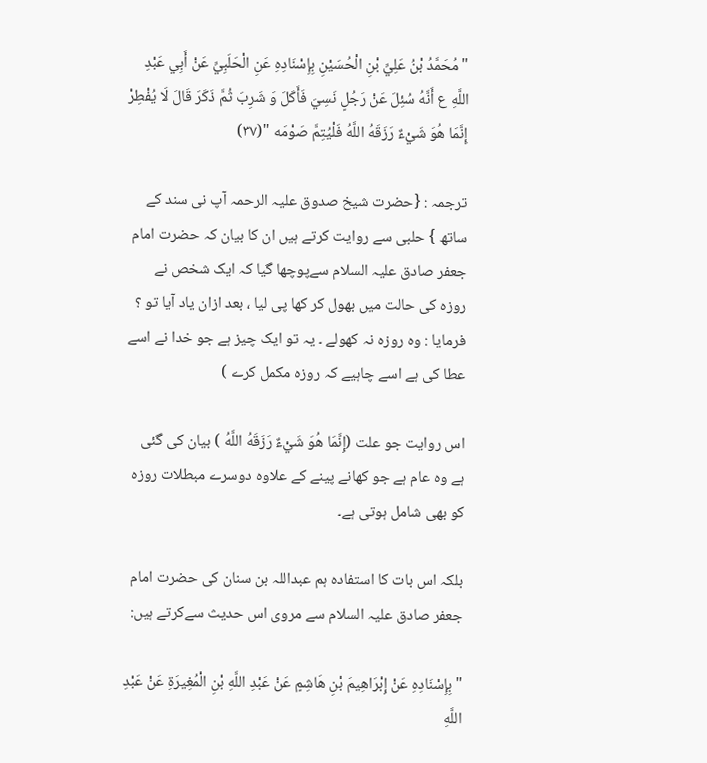"مُحَمَّدُ بْنُ عَلِيِّ بْنِ الْحُسَيْنِ بِإِسْنَادِهِ عَنِ الْحَلَبِيِّ عَنْ أَبِي عَبْدِ اللَّهِ ع أَنَّهُ سُئِلَ عَنْ رَجُلٍ نَسِيَ فَأَكَلَ وَ شَرِبَ ثُمَّ ذَكَرَ قَالَ لَا يُفْطِرْ إِنَّمَا هُوَ شَيْءٌ رَزَقَهُ اللَّهُ فَلْيُتِمَّ صَوْمَه "(۳۷)

ترجمہ : {حضرت شیخ صدوق علیہ الرحمہ آپ نی سند کے ساتھ } حلبی سے روایت کرتے ہیں ان کا بیان کہ حضرت امام جعفر صادق علیہ السلام سےپوچھا گیا کہ ایک شخص نے روزہ کی حالت میں بھول کر کھا پی لیا ، بعد ازان یاد آیا تو ؟ فرمایا : وہ روزہ نہ کھولے ۔ یہ تو ایک چیز ہے جو خدا نے اسے عطا کی ہے اسے چاہیے کہ روزہ مکمل کرے )

اس روایت جو علت (إِنَّمَا هُوَ شَيْءٌ رَزَقَهُ اللَّهُ ) بیان کی گئی ہے وہ عام ہے جو کھانے پینے کے علاوہ دوسرے مبطلات روزہ کو بھی شامل ہوتی ہے۔

بلکہ اس بات کا استفادہ ہم عبداللہ بن سنان کی حضرت امام جعفر صادق علیہ السلام سے مروی اس حدیث سےکرتے ہیں:

"بِإِسْنَادِهِ عَنْ إِبْرَاهِيمَ بْنِ هَاشِمٍ عَنْ عَبْدِ اللَّهِ بْنِ الْمُغِيرَةِ عَنْ عَبْدِ اللَّهِ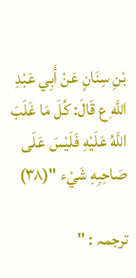بْنِ سِنَانٍ عَنْ أَبِي عَبْدِ اللَّهِ ع قَالَ: كُلَ مَا غَلَبَ اللَّهُ عَلَيْهِ فَلَيْسَ عَلَى صَاحِبِهِ شَيْء "(۳۸)

ترجمہ : "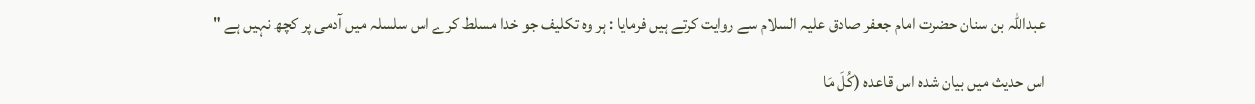عبداللہ بن سنان حضرت امام جعفر صادق علیہ السلام سے روایت کرتے ہیں فرمایا : ہر وہ تکلیف جو خدا مسلط کرے اس سلسلہ میں آدمی پر کچھ نہیں ہے "

اس حدیث میں بیان شدہ اس قاعدہ (كُلَ مَا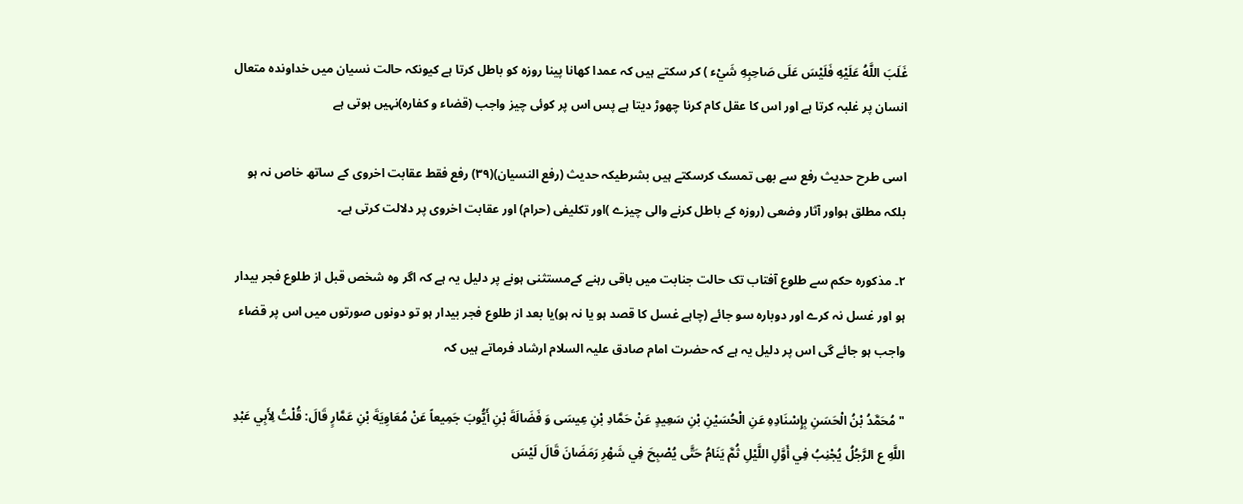غَلَبَ اللَّهُ عَلَيْهِ فَلَيْسَ عَلَى صَاحِبِهِ شَيْء ) کر سکتے ہیں کہ عمدا کھانا پینا روزہ کو باطل کرتا ہے کیونکہ حالت نسیان میں خداوندہ متعال انسان پر غلبہ کرتا ہے اور اس کا عقل کام کرنا چھوڑ دیتا ہے پس اس پر کوئی چیز واجب (قضاء و کفارہ)نہیں ہوتی ہے

اسی طرح حدیث رفع سے بھی تمسک کرسکتے ہیں بشرطیکہ حدیث (رفع النسیان)(۳۹) رفع فقط عقابت اخروی کے ساتھ خاص نہ ہو بلکہ مطلق ہواور آثار وضعی (روزہ کے باطل کرنے والی چیزے )اور تکلیفی (حرام) اور عقابت اخروی پر دلالت کرتی ہے۔

۲۔ مذکورہ حکم سے طلوع آفتاب تک حالت جنابت میں باقی رہنے کےمستثنی ہونے پر دلیل یہ ہے کہ اگر وہ شخص قبل از طلوع فجر بیدار ہو اور غسل نہ کرے اور دوبارہ سو جائے (چاہے غسل کا قصد ہو یا نہ ہو)یا بعد از طلوع فجر بیدار ہو تو دونوں صورتوں میں اس پر قضاء واجب ہو جائے گی اس پر دلیل یہ ہے کہ حضرت امام صادق علیہ السلام ارشاد فرماتے ہیں کہ

"مُحَمَّدُ بْنُ الْحَسَنِ بِإِسْنَادِهِ عَنِ الْحُسَيْنِ بْنِ سَعِيدٍ عَنْ حَمَّادِ بْنِ عِيسَى وَ فَضَالَةَ بْنِ أَيُّوبَ جَمِيعاً عَنْ مُعَاوِيَةَ بْنِ عَمَّارٍ قَالَ: قُلْتُ لِأَبِي عَبْدِ اللَّهِ ع الرَّجُلُ يُجْنِبُ فِي أَوَّلِ اللَّيْلِ ثُمَّ يَنَامُ حَتَّى يُصْبِحَ فِي شَهْرِ رَمَضَانَ قَالَ لَيْسَ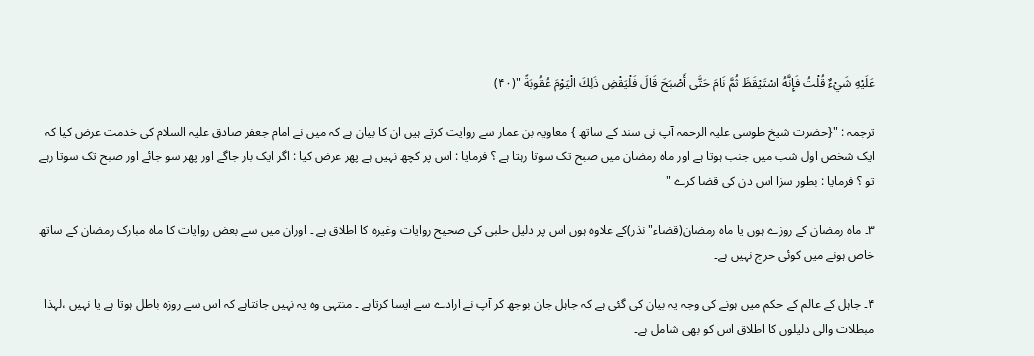عَلَيْهِ شَيْءٌ قُلْتُ فَإِنَّهُ اسْتَيْقَظَ ثُمَّ نَامَ حَتَّى أَصْبَحَ قَالَ فَلْيَقْضِ ذَلِكَ الْيَوْمَ عُقُوبَةً "(۴۰)

ترجمہ : "{حضرت شیخ طوسی علیہ الرحمہ آپ نی سند کے ساتھ } معاویہ بن عمار سے روایت کرتے ہیں ان کا بیان ہے کہ میں نے امام جعفر صادق علیہ السلام کی خدمت عرض کیا کہ ایک شخص اول شب میں جنب ہوتا ہے اور ماہ رمضان میں صبح تک سوتا رہتا ہے ؟ فرمایا : اس پر کچھ نہیں ہے پھر عرض کیا : اگر ایک بار جاگے اور پھر سو جائے اور صبح تک سوتا رہے تو ؟ فرمایا : بطور سزا اس دن کی قضا کرے "

۳۔ ماہ رمضان کے روزے ہوں یا ماہ رمضان(قضاء"نذر)کے علاوہ ہوں اس پر دلیل حلبی کی صحیح روایات وغیرہ کا اطلاق ہے ۔ اوران میں سے بعض روایات کا ماہ مبارک رمضان کے ساتھ خاص ہونے میں کوئی حرج نہیں ہے۔

۴۔ جاہل کے عالم کے حکم میں ہونے کی وجہ یہ بیان کی گئی ہے کہ جاہل جان بوجھ کر آپ نے ارادے سے ایسا کرتاہے ۔ منتہی وہ یہ نہیں جانتاہے کہ اس سے روزہ باطل ہوتا ہے یا نہیں ،لہذا مبطلات والی دلیلوں کا اطلاق اس کو بھی شامل ہے۔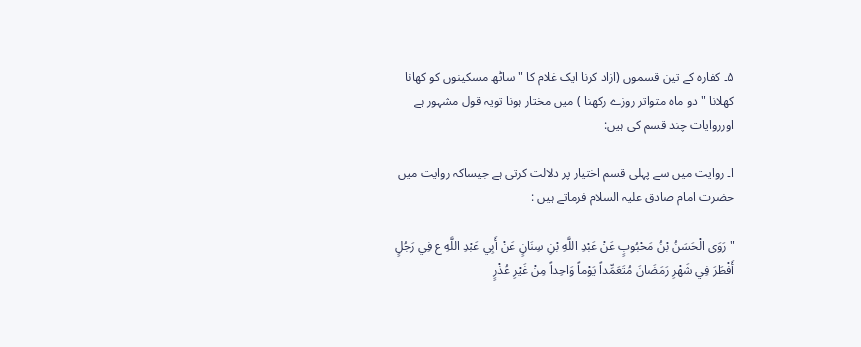۵۔ کفارہ کے تین قسموں (ازاد کرنا ایک غلام کا " ساٹھ مسکینوں کو کھانا کھلانا " دو ماہ متواتر روزے رکھنا ) میں مختار ہونا تویہ قول مشہور ہے اورروایات چند قسم کی ہیں:

ا۔ روایت میں سے پہلی قسم اختیار پر دلالت کرتی ہے جیساکہ روایت میں حضرت امام صادق علیہ السلام فرماتے ہیں :

"رَوَى الْحَسَنُ بْنُ مَحْبُوبٍ عَنْ عَبْدِ اللَّهِ بْنِ سِنَانٍ عَنْ أَبِي عَبْدِ اللَّهِ ع فِي رَجُلٍ أَفْطَرَ فِي شَهْرِ رَمَضَانَ مُتَعَمِّداً يَوْماً وَاحِداً مِنْ غَيْرِ عُذْرٍ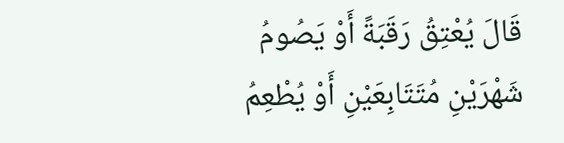قَالَ يُعْتِقُ رَقَبَةً أَوْ يَصُومُ شَهْرَيْنِ مُتَتَابِعَيْنِ أَوْ يُطْعِمُ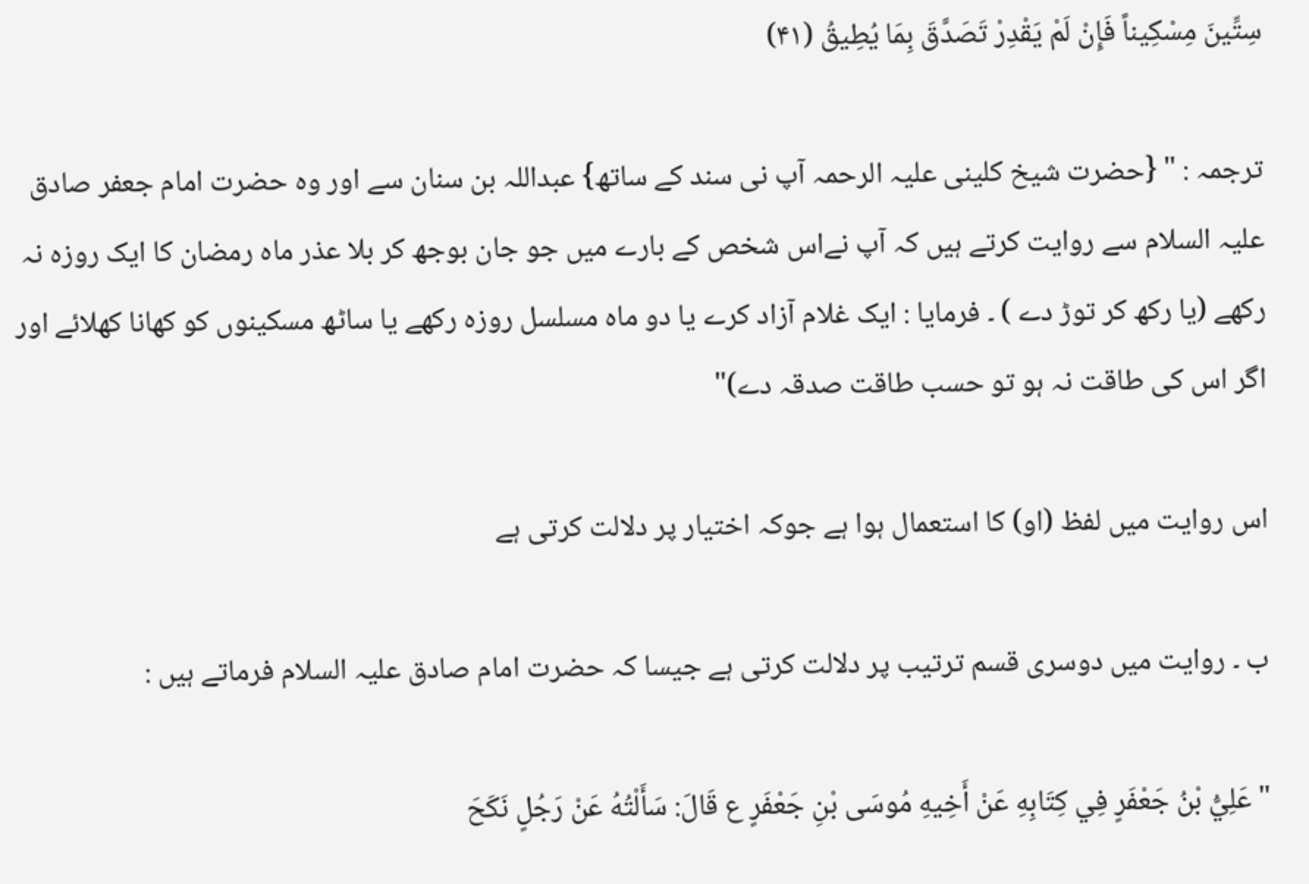سِتِّينَ مِسْكِيناً فَإِنْ لَمْ يَقْدِرْ تَصَدَّقَ بِمَا يُطِيقُ (۴۱)

ترجمہ : " {حضرت شیخ کلینی علیہ الرحمہ آپ نی سند کے ساتھ} عبداللہ بن سنان سے اور وہ حضرت امام جعفر صادق علیہ السلام سے روایت کرتے ہیں کہ آپ نےاس شخص کے بارے میں جو جان بوجھ کر بلا عذر ماہ رمضان کا ایک روزہ نہ رکھے (یا رکھ کر توڑ دے ) ۔ فرمایا : ایک غلام آزاد کرے یا دو ماہ مسلسل روزہ رکھے یا ساٹھ مسکینوں کو کھانا کھلائے اور اگر اس کی طاقت نہ ہو تو حسب طاقت صدقہ دے)"

اس روایت میں لفظ (او) کا استعمال ہوا ہے جوکہ اختیار پر دلالت کرتی ہے

ب ۔ روایت میں دوسری قسم ترتیب پر دلالت کرتی ہے جیسا کہ حضرت امام صادق علیہ السلام فرماتے ہیں :

"عَلِيُّ بْنُ جَعْفَرٍ فِي كِتَابِهِ عَنْ أَخِيهِ مُوسَى بْنِ جَعْفَرٍ ع قَالَ: سَأَلْتُهُ عَنْ رَجُلٍ نَكَحَ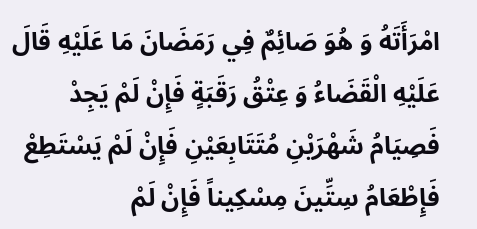امْرَأَتَهُ وَ هُوَ صَائِمٌ فِي رَمَضَانَ مَا عَلَيْهِ قَالَ عَلَيْهِ الْقَضَاءُ وَ عِتْقُ رَقَبَةٍ فَإِنْ لَمْ يَجِدْ فَصِيَامُ شَهْرَيْنِ مُتَتَابِعَيْنِ فَإِنْ لَمْ يَسْتَطِعْ فَإِطْعَامُ سِتِّينَ مِسْكِيناً فَإِنْ لَمْ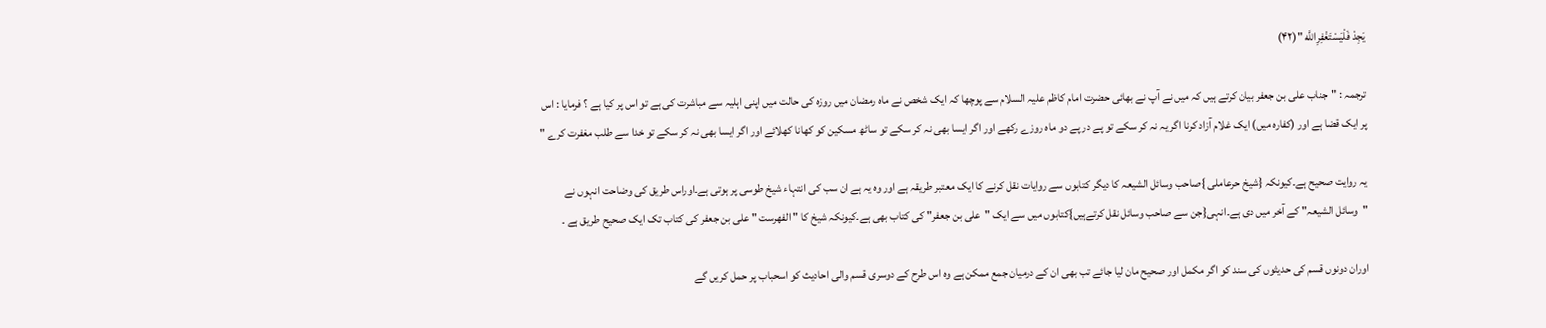يَجِدْ فَلْيَسْتَغْفِرِاللَّه "(۴۲)

ترجمہ : "جناب علی بن جعفر بیان کرتے ہیں کہ میں نے آپ نے بھائی حضرت امام کاظم علیہ السلام سے پوچھا کہ ایک شخص نے ماہ رمضان میں روزہ کی حالت میں اپنی اہلیہ سے مباشرت کی ہے تو اس پر کیا ہے ؟ فرمایا : اس پر ایک قضا ہے اور (کفارہ میں) ایک غلام آزاد کرنا اگر یہ نہ کر سکے تو پے در پے دو ماہ روزے رکھے اور اگر ایسا بھی نہ کر سکے تو ساٹھ مسکین کو کھانا کھلائے اور اگر ایسا بھی نہ کر سکے تو خدا سے طلب مغفرت کرے "

یہ روایت صحیح ہے۔کیونکہ {شیخ حرعاملی }صاحب وسائل الشیعہ کا دیگر کتابوں سے روایات نقل کرنے کا ایک معتبر طریقہ ہے اور وہ یہ ہے ان سب کی انتہاء شیخ طوسی پر ہوتی ہے۔اوراس طریق کی وضاحت انہوں نے "وسائل الشیعہ" کے آخر میں دی ہے۔انہی{جن سے صاحب وسائل نقل کرتےہیں}کتابوں میں سے ایک "علی بن جعفر" کی کتاب بھی ہے۔کیونکہ شیخ کا " الفھرست " علی بن جعفر کی کتاب تک ایک صحیح طریق ہے ۔

اوران دونوں قسم کی حدیثوں کی سند کو اگر مکمل اور صحیح مان لیا جائے تب بھی ان کے درمیان جمع ممکن ہے وہ اس طرح کے دوسری قسم والی احادیث کو اسحباب پر حمل کریں گے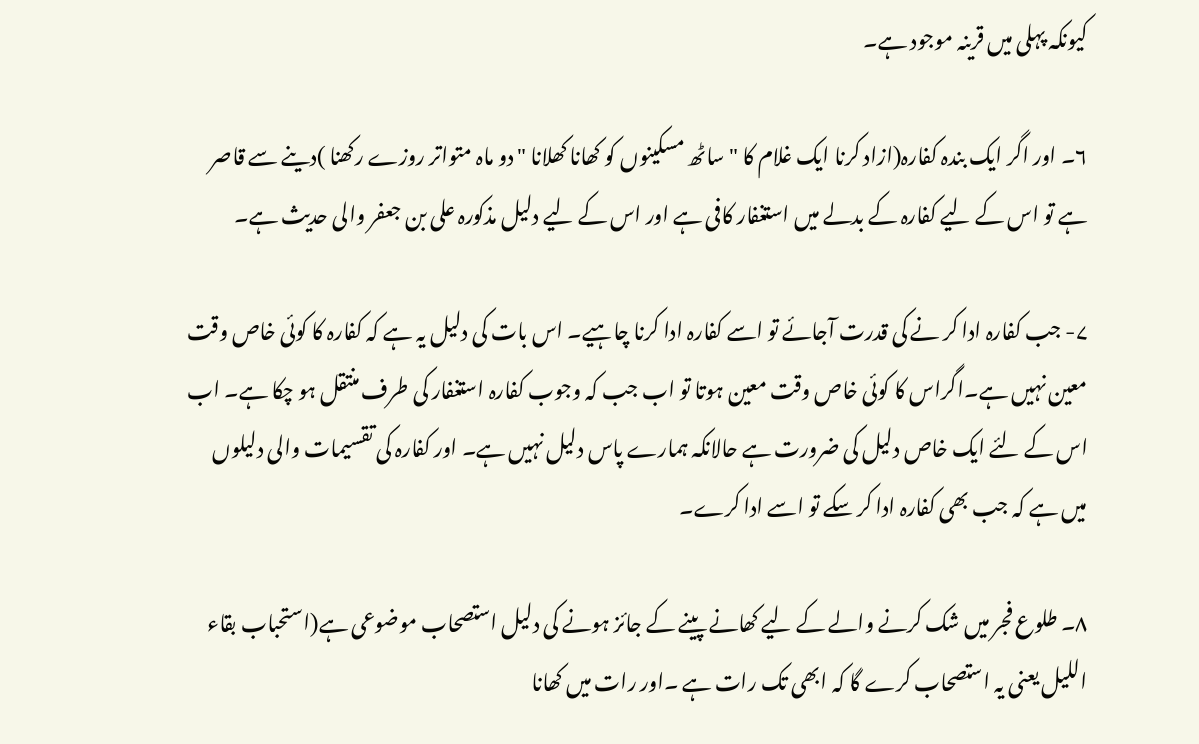کیونکہ پہلی میں قرینہ موجود ہے۔

۶۔ اور اگر ایک بندہ کفارہ(ازاد کرنا ایک غلام کا " ساٹھ مسکینوں کو کھانا کھلانا " دو ماہ متواتر روزے رکھنا )دینے سے قاصر ہے تو اس کے لیے کفارہ کے بدلے میں استغفار کافی ہے اور اس کے لیے دلیل مذکورہ علی بن جعفر والی حدیث ہے۔

۷- جب کفارہ ادا کر نے کی قدرت آجائے تو اسے کفارہ ادا کرنا چاہیے۔ اس بات کی دلیل یہ ہے کہ کفارہ کا کوئی خاص وقت معین نہیں ہے۔اگراس کا کوئی خاص وقت معین ہوتا تو اب جب کہ وجوب کفارہ استغفار کی طرف منتقل ہو چکا ہے۔ اب اس کے لئے ایک خاص دلیل کی ضرورت ہے حالانکہ ہمارے پاس دلیل نہیں ہے۔ اور کفارہ کی تقسیمات والی دلیلوں میں ہے کہ جب بھی کفارہ ادا کر سکے تو اسے ادا کرے۔

۸۔ طلوع فجر میں شک کرنے والے کے لیے کھانے پینے کے جائز ہونے کی دلیل استصحاب موضوعی ہے(استحباب بقاء اللیل یعنی یہ استصحاب کرے گا کہ ابھی تک رات ہے ۔اور رات میں کھانا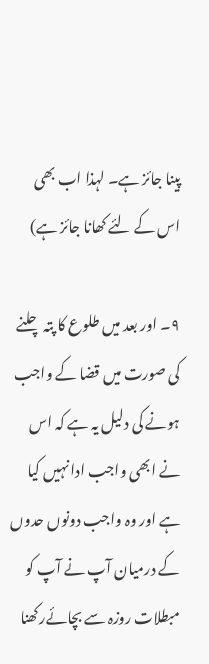پینا جائز ہے۔ لہذا اب بھی اس کے لئے کھانا جائز ہے)

۹۔ اور بعد میں طلوع کا پتہ چلنے کی صورت میں قضا کے واجب ہونے کی دلیل یہ ہے کہ اس نے ابھی واجب ادا نہیں کیا ہے اور وہ واجب دونوں حدوں کے درمیان آپ نے آپ کو مبطلات روزہ سے بچائےرکھنا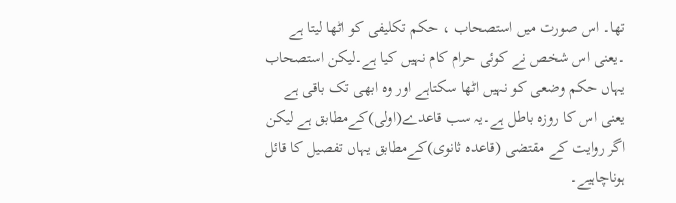تھا۔ اس صورت میں استصحاب ، حکم تکلیفی کو اٹھا لیتا ہے ۔یعنی اس شخص نے کوئی حرام کام نہیں کیا ہے۔لیکن استصحاب یہاں حکم وضعی کو نہیں اٹھا سکتاہے اور وہ ابھی تک باقی ہے یعنی اس کا روزہ باطل ہے۔یہ سب قاعدے(اولی)کےمطابق ہے لیکن اگر روایت کے مقتضی (قاعدہ ثانوی)کےمطابق یہاں تفصیل کا قائل ہوناچاہیے۔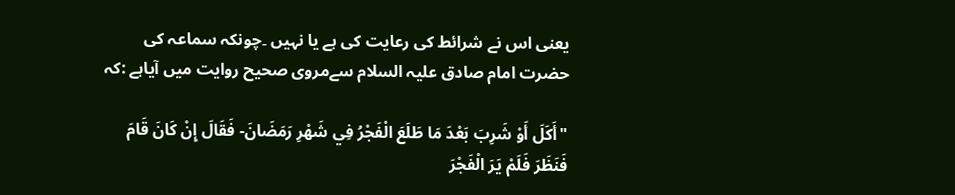یعنی اس نے شرائط کی رعایت کی ہے یا نہیں ۔چونکہ سماعہ کی حضرت امام صادق علیہ السلام سےمروی صحیح روایت میں آیاہے :کہ

"أَكَلَ أَوْ شَرِبَ بَعْدَ مَا طَلَعَ الْفَجْرُ فِي شَهْرِ رَمَضَانَ- فَقَالَ إِنْ كَانَ قَامَ فَنَظَرَ فَلَمْ يَرَ الْفَجْرَ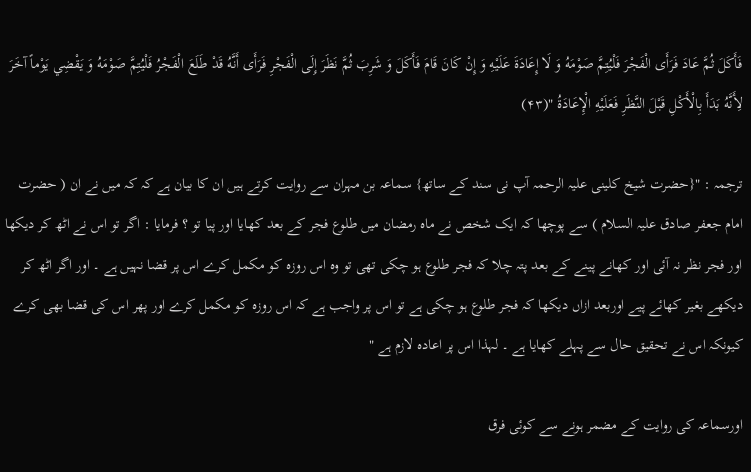فَأَكَلَ ثُمَّ عَادَ فَرَأَى الْفَجْرَ فَلْيُتِمَّ صَوْمَهُ وَ لَا إِعَادَةَ عَلَيْهِ وَ إِنْ كَانَ قَامَ فَأَكَلَ وَ شَرِبَ ثُمَّ نَظَرَ إِلَى الْفَجْرِ فَرَأَى أَنَّهُ قَدْ طَلَعَ الْفَجْرُ فَلْيُتِمَّ صَوْمَهُ وَ يَقْضِي يَوْماً آخَرَ لِأَنَّهُ بَدَأَ بِالْأَكْلِ قَبْلَ النَّظَرِ فَعَلَيْهِ الْإِعَادَةُ "(۴۳)

ترجمہ : "{حضرت شیخ کلینی علیہ الرحمہ آپ نی سند کے ساتھ} سماعہ بن مہران سے روایت کرتے ہیں ان کا بیان ہے کہ کہ میں نے ان ( حضرت امام جعفر صادق علیہ السلام ) سے پوچھا کہ ایک شخص نے ماہ رمضان میں طلوع فجر کے بعد کھایا اور پیا تو ؟ فرمایا : اگر تو اس نے اٹھ کر دیکھا اور فجر نظر نہ آئی اور کھانے پینے کے بعد پتہ چلا کہ فجر طلوع ہو چکی تھی تو وہ اس روزہ کو مکمل کرے اس پر قضا نہیں ہے ۔ اور اگر اٹھ کر دیکھے بغیر کھائے پیے اوربعد ازاں دیکھا کہ فجر طلوع ہو چکی ہے تو اس پر واجب ہے کہ اس روزہ کو مکمل کرے اور پھر اس کی قضا بھی کرے کیونکہ اس نے تحقیق حال سے پہلے کھایا ہے ۔ لہذا اس پر اعادہ لازم ہے "

اورسماعہ کی روایت کے مضمر ہونے سے کوئی فرق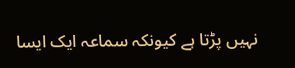نہیں پڑتا ہے کیونکہ سماعہ ایک ایسا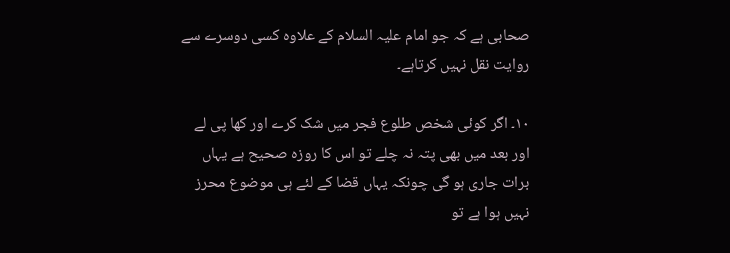صحابی ہے کہ جو امام علیہ السلام کے علاوہ کسی دوسرے سے روایت نقل نہیں کرتاہے۔

۱۰۔ اگر کوئی شخص طلوع فجر میں شک کرے اور کھا پی لے اور بعد میں بھی پتہ نہ چلے تو اس کا روزہ صحیح ہے یہاں برات جاری ہو گی چونکہ یہاں قضا کے لئے ہی موضوع محرز نہیں ہوا ہے تو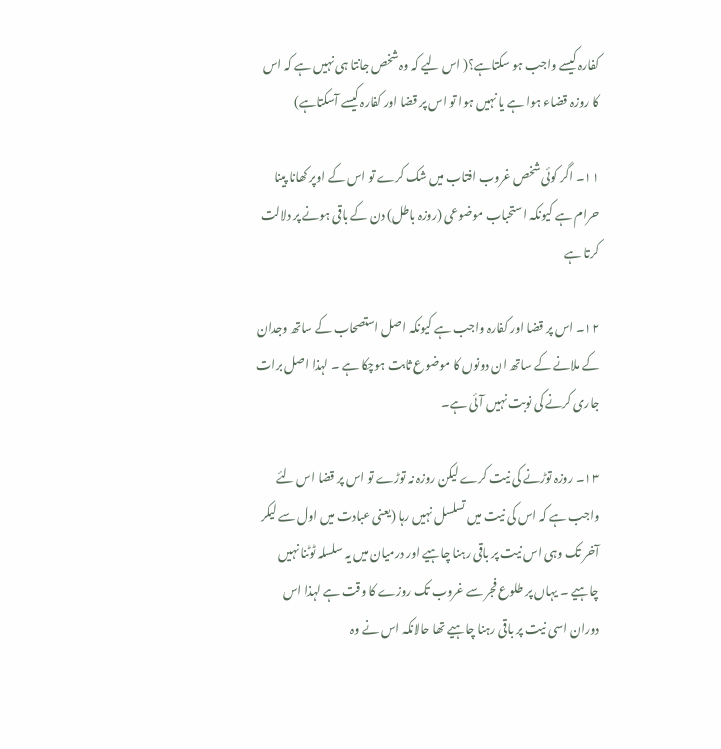کفارہ کیسے واجب ہو سکتاہے؟( اس لیے کہ وہ شخص جانتا ہی نہیں ہے کہ اس کا روزہ قضاء ہوا ہے یا نہیں ہوا تو اس پر قضا اور کفارہ کیسے آسکتاہے)

۱۱۔ اگر کوئی شخص غروب افتاب میں شک کرے تو اس کے اوپر کھانا پینا حرام ہے کیونکہ استحباب موضوعی (روزہ باطل) دن کے باقی ہونے پر دلالت کرتا ہے

۱۲۔ اس پر قضا اور کفارہ واجب ہے کیونکہ اصل استصحاب کے ساتھ وجدان کے ملانے کے ساتھ ان دونوں کا موضوع ثابت ہوچکا ہے ۔ لہذا اصل برات جاری کرنے کی نوبت نہیں آئی ہے۔

۱۳۔ روزہ توڑنے کی نیت کرے لیکن روزہ نہ توڑے تو اس پر قضا اس لئے واجب ہے کہ اس کی نیت میں تسلسل نہیں رہا (یعنی عبادت میں اول سے لیکر آخر تک وہی اس نیت پر باقی رہنا چاہیے اور درمیان میں یہ سلسلہ ٹوٹنا نہیں چاہیے ۔ یہاں پر طلوع فجر سے غروب تک روزے کا وقت ہے لہذا اس دوران اسی نیت پر باقی رہنا چاہیے تھا حالانکہ اس نے وہ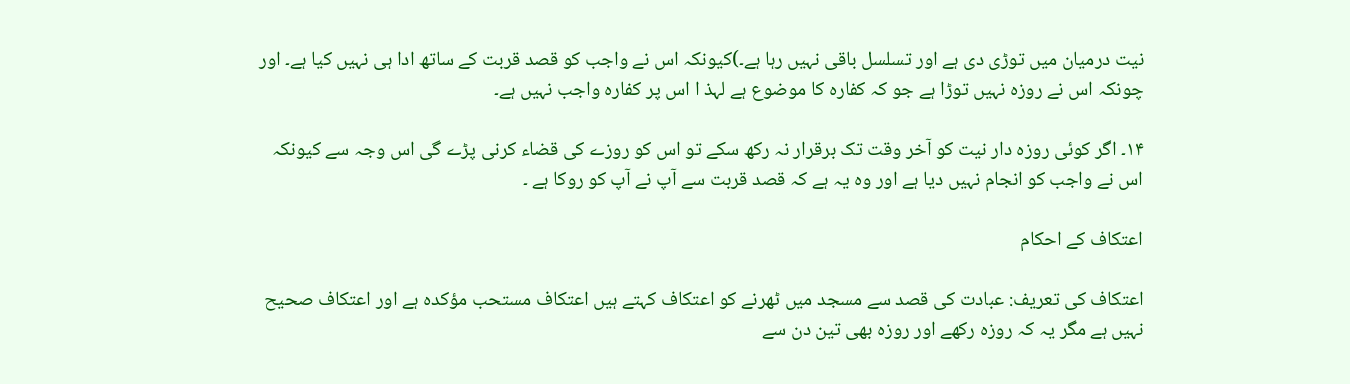نیت درمیان میں توڑی دی ہے اور تسلسل باقی نہیں رہا ہے۔)کیونکہ اس نے واجب کو قصد قربت کے ساتھ ادا ہی نہیں کیا ہے۔ اور چونکہ اس نے روزہ نہیں توڑا ہے جو کہ کفارہ کا موضوع ہے لہذ ا اس پر کفارہ واجب نہیں ہے۔

۱۴۔ اگر کوئی روزہ دار نیت کو آخر وقت تک برقرار نہ رکھ سکے تو اس کو روزے کی قضاء کرنی پڑے گی اس وجہ سے کیونکہ اس نے واجب کو انجام نہیں دیا ہے اور وہ یہ ہے کہ قصد قربت سے آپ نے آپ کو روکا ہے ۔

اعتکاف کے احکام

اعتکاف کی تعریف: عبادت کی قصد سے مسجد میں ٹھرنے کو اعتکاف کہتے ہیں اعتکاف مستحب مؤکدہ ہے اور اعتکاف صحیح نہیں ہے مگر یہ کہ روزہ رکھے اور روزہ بھی تین دن سے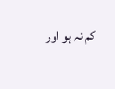کم نہ ہو اور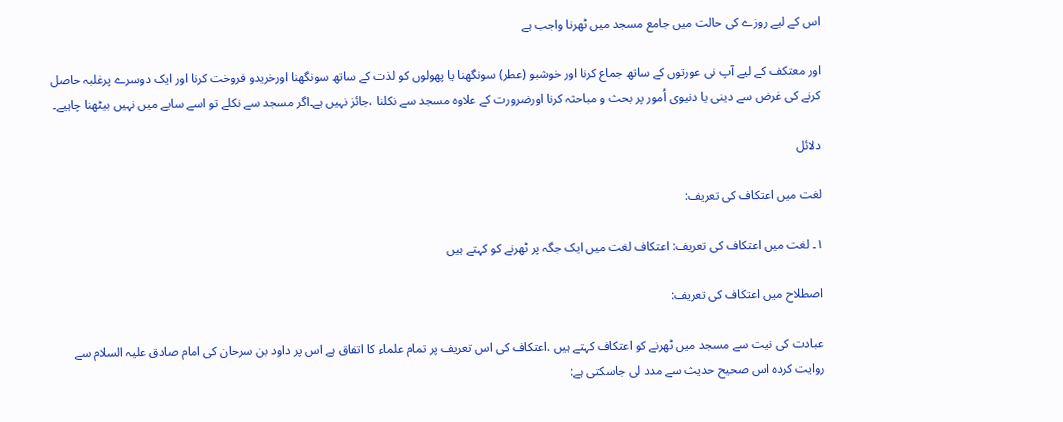اس کے لیے روزے کی حالت میں جامع مسجد میں ٹھرنا واجب ہے

اور معتکف کے لیے آپ نی عورتوں کے ساتھ جماع کرنا اور خوشبو (عطر) سونگھنا یا پھولوں کو لذت کے ساتھ سونگھنا اورخریدو فروخت کرنا اور ایک دوسرے پرغلبہ حاصل کرنے کی غرض سے دینی یا دنیوی اُمور پر بحث و مباحثہ کرنا اورضرورت کے علاوہ مسجد سے نکلنا ،جائز نہیں ہے۔اگر مسجد سے نکلے تو اسے سایے میں نہیں بیٹھنا چاہیے۔

دلائل

لغت میں اعتکاف کی تعریف:

۱۔ لغت میں اعتکاف کی تعریف: اعتکاف لغت میں ایک جگہ پر ٹھرنے کو کہتے ہیں

اصطلاح میں اعتکاف کی تعریف:

عبادت کی نیت سے مسجد میں ٹھرنے کو اعتکاف کہتے ہیں .اعتکاف کی اس تعریف پر تمام علماء کا اتفاق ہے اس پر داود بن سرحان کی امام صادق علیہ السلام سے روایت کردہ اس صحیح حدیث سے مدد لی جاسکتی ہے: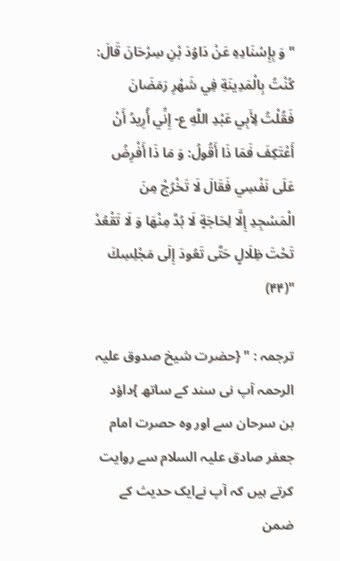"وَ بِإِسْنَادِهِ عَنْ دَاوُدَ بْنِ سِرْحَانَ قَالَ: كُنْتُ بِالْمَدِينَةِ فِي شَهْرِ رَمَضَانَ فَقُلْتُ لِأَبِي عَبْدِ اللَّهِ ع- إِنِّي أُرِيدُ أَنْ أَعْتَكِفَ فَمَا ذَا أَقُولُ: وَ مَا ذَا أَفْرِضُ عَلَى نَفْسِي فَقَالَ لَا تَخْرُجْ مِنَ الْمَسْجِدِ إِلَّا لِحَاجَةٍ لَا بُدَّ مِنْهَا وَ لَا تَقْعُدْ تَحْتَ ظِلَالٍ حَتَّى تَعُودَ إِلَى مَجْلِسِكَ "(۴۴)

ترجمہ : " {حضرت شیخ صدوق علیہ الرحمہ آپ نی سند کے ساتھ }داؤد بن سرحان سے اور وہ حصرت امام جعفر صادق علیہ السلام سے روایت کرتے ہیں کہ آپ نےایک حدیث کے ضمن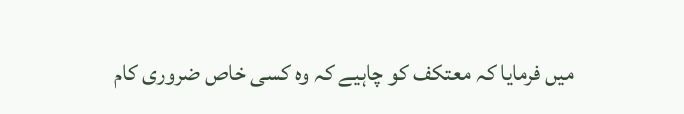میں فرمایا کہ معتکف کو چاہیے کہ وہ کسی خاص ضروری کام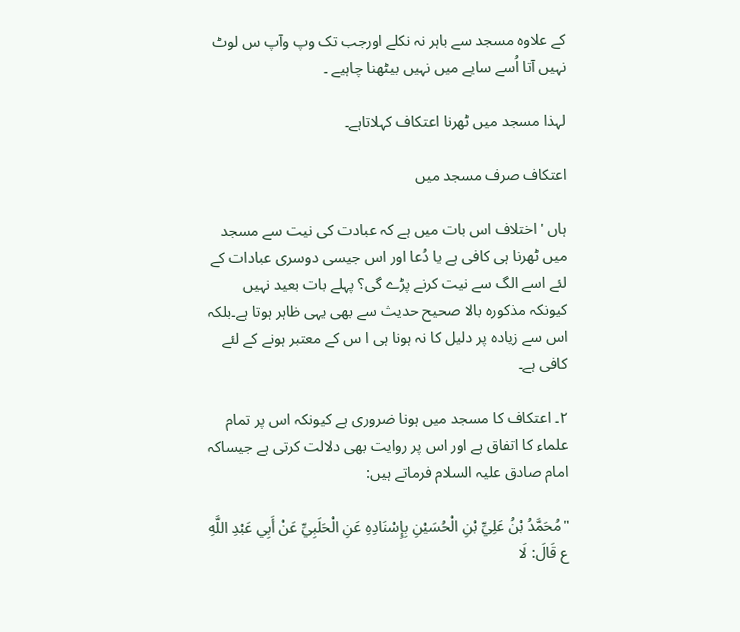کے علاوہ مسجد سے باہر نہ نکلے اورجب تک وپ وآپ س لوٹ نہیں آتا اُسے سایے میں نہیں بیٹھنا چاہیے ۔

لہذا مسجد میں ٹھرنا اعتکاف کہلاتاہے۔

اعتکاف صرف مسجد میں

ہاں ' اختلاف اس بات میں ہے کہ عبادت کی نیت سے مسجد میں ٹھرنا ہی کافی ہے یا دُعا اور اس جیسی دوسری عبادات کے لئے اسے الگ سے نیت کرنے پڑے گی؟ پہلے بات بعید نہیں کیونکہ مذکورہ بالا صحیح حدیث سے بھی یہی ظاہر ہوتا ہے۔بلکہ اس سے زیادہ پر دلیل کا نہ ہونا ہی ا س کے معتبر ہونے کے لئے کافی ہے۔

۲۔ اعتکاف کا مسجد میں ہونا ضروری ہے کیونکہ اس پر تمام علماء کا اتفاق ہے اور اس پر روایت بھی دلالت کرتی ہے جیساکہ امام صادق علیہ السلام فرماتے ہیں:

"مُحَمَّدُ بْنُ عَلِيِّ بْنِ الْحُسَيْنِ بِإِسْنَادِهِ عَنِ الْحَلَبِيِّ عَنْ أَبِي عَبْدِ اللَّهِ ع قَالَ: لَا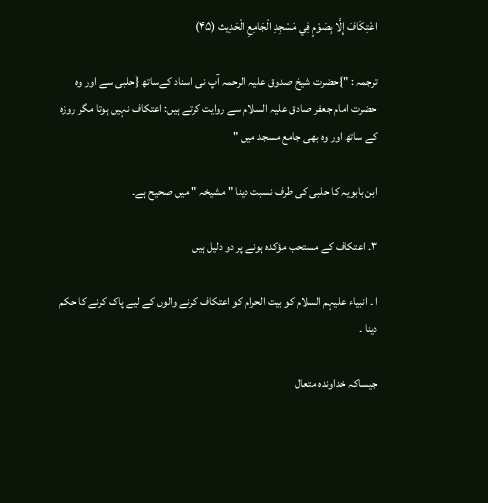اعْتِكَافَ إِلَّا بِصَوْمٍ فِي مَسْجِدِ الْجَامِعِ الْحَدِيث (۴۵)

ترجمہ : "}حضرت شیخ صدوق علیہ الرحمہ آپ نی اسناد کےساتھ {حلبی سے اور وہ حضرت امام جعفر صادق علیہ السلام سے روایت کرتے ہیں: اعتکاف نہیں ہوتا مگر روزہ کے ساتھ اور وہ بھی جامع مسجد میں "

ابن بابویہ کا حلبی کی طرف نسبت دینا " مشیخہ " میں صحیح ہے۔

۳۔ اعتکاف کے مستحب مؤکدہ ہونے پر دو دلیل ہیں

ا ۔ انبیاء علیہم السلام کو بیت الحرام کو اعتکاف کرنے والوں کے لیے پاک کرنے کا حکم دینا ۔

جیساکہ خداوندہ متعال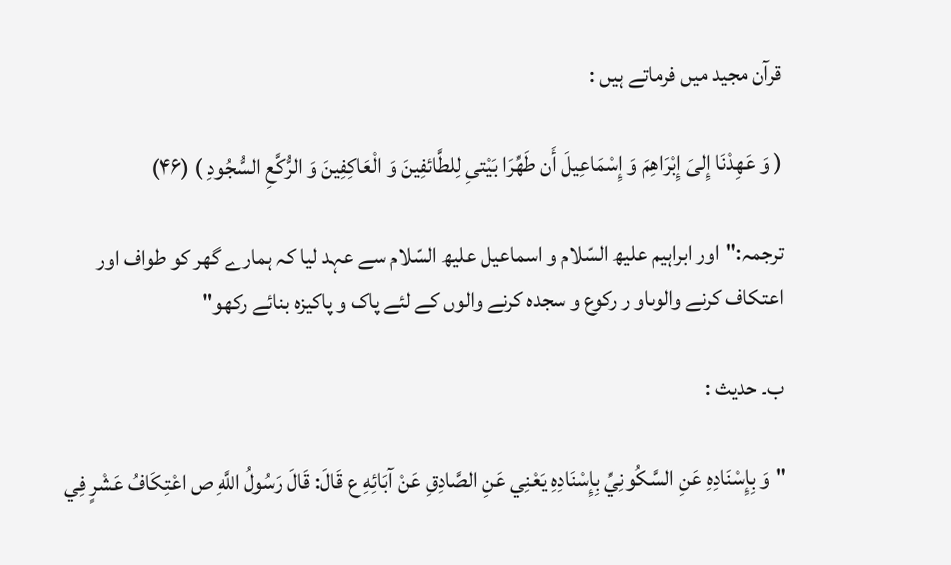قرآن مجید میں فرماتے ہیں :

( وَ عَهِدْنَا إِلىَ إِبْرَاهِمَ وَ إِسْمَاعِيلَ أَن طَهِّرَا بَيْتىِ لِلطَّائفِينَ وَ الْعَاكِفِينَ وَ الرُّكَّعِ السُّجُودِ ) (۴۶)

ترجمہ:"اور ابراہیم علیھ السّلام و اسماعیل علیھ السّلام سے عہد لیا کہ ہمارے گھر کو طواف اور اعتکاف کرنے والوںاو ر رکوع و سجدہ کرنے والوں کے لئے پاک و پاکیزہ بنائے رکھو"

ب۔ حدیث :

"وَ بِإِسْنَادِهِ عَنِ السَّكُونِيِّ بِإِسْنَادِهِ يَعْنِي عَنِ الصَّادِقِ عَنْ آبَائِهِ ع قَالَ: قَالَ رَسُولُ اللَّهِ ص اعْتِكَافُ عَشْرٍ فِي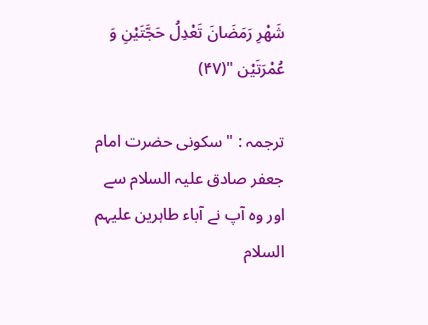شَهْرِ رَمَضَانَ تَعْدِلُ حَجَّتَيْنِ وَ عُمْرَتَيْن "(۴۷)

ترجمہ : " سکونی حضرت امام جعفر صادق علیہ السلام سے اور وہ آپ نے آباء طاہرین علیہم السلام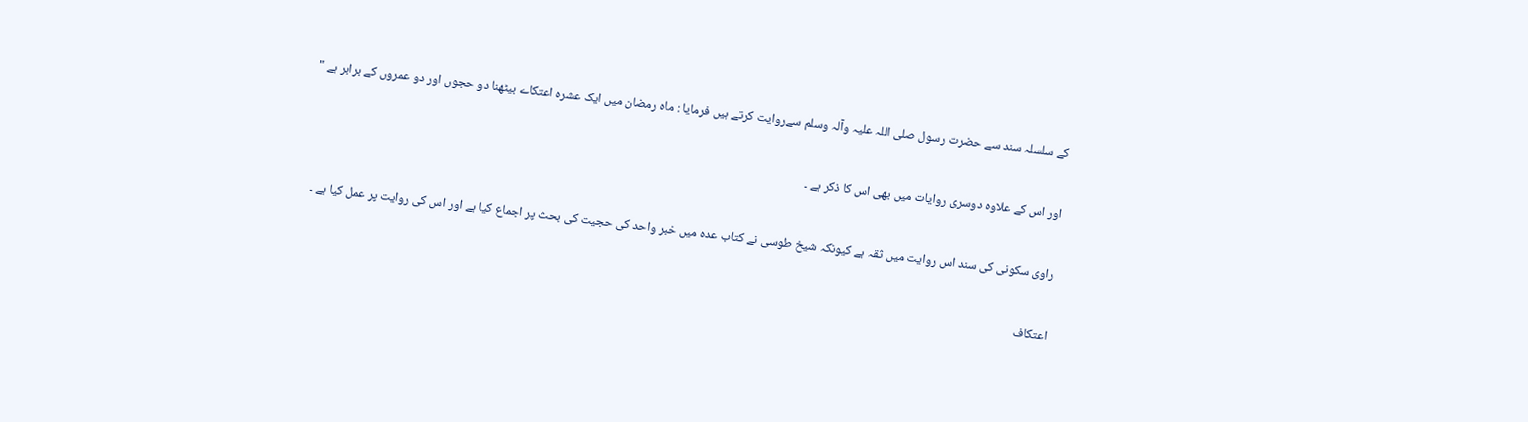کے سلسلہ سند سے حضرت رسول صلی اللہ علیہ وآلہ وسلم سےروایت کرتے ہیں فرمایا : ماہ رمضان میں ایک عشرہ اعتکاے بیٹھنا دو حجوں اور دو عمروں کے برابر ہے "

اور اس کے علاوہ دوسری روایات میں بھی اس کا ذکر ہے ۔

راوی سکونی کی سند اس روایت میں ثقہ ہے کیونکہ شیخ طوسی نے کتاب عدہ میں خبر واحد کی حجیت کی بحث پر اجماع کیا ہے اور اس کی روایت پر عمل کیا ہے ۔

اعتکاف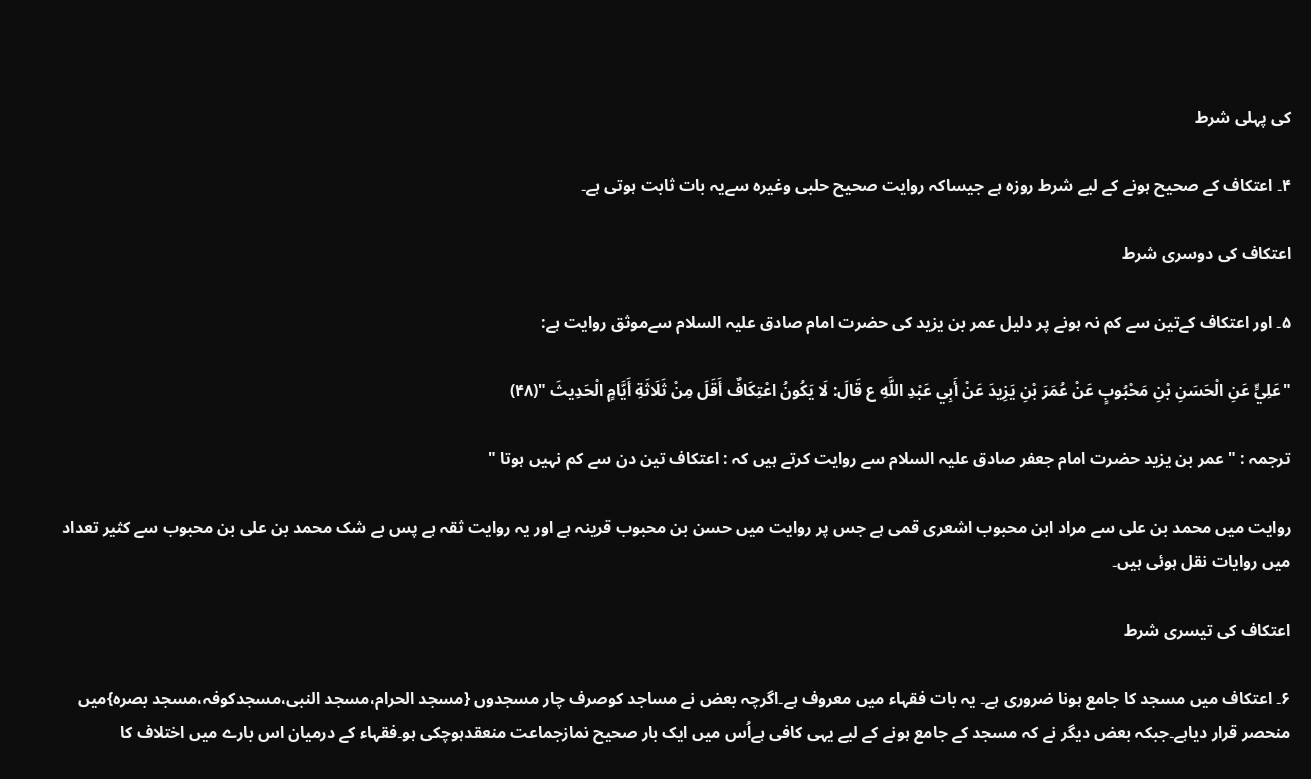کی پہلی شرط

۴۔ اعتکاف کے صحیح ہونے کے لیے شرط روزہ ہے جیساکہ روایت صحیح حلبی وغیرہ سےیہ بات ثابت ہوتی ہے۔

اعتکاف کی دوسری شرط

۵۔ اور اعتکاف کےتین سے کم نہ ہونے پر دلیل عمر بن یزید کی حضرت امام صادق علیہ السلام سےموثق روایت ہے:

"عَلِيٍّ عَنِ الْحَسَنِ بْنِ مَحْبُوبٍ عَنْ عُمَرَ بْنِ يَزِيدَ عَنْ أَبِي عَبْدِ اللَّهِ ع قَالَ: لَا يَكُونُ اعْتِكَافٌ أَقَلَ مِنْ ثَلَاثَةِ أَيَّامٍ الْحَدِيثَ "(۴۸)

ترجمہ : " عمر بن یزید حضرت امام جعفر صادق علیہ السلام سے روایت کرتے ہیں کہ : اعتکاف تین دن سے کم نہیں ہوتا "

روایت میں محمد بن علی سے مراد ابن محبوب اشعری قمی ہے جس پر روایت میں حسن بن محبوب قرینہ ہے اور یہ روایت ثقہ ہے پس بے شک محمد بن علی بن محبوب سے کثیر تعداد میں روایات نقل ہوئی ہیں۔

اعتکاف کی تیسری شرط

۶۔ اعتکاف میں مسجد کا جامع ہونا ضروری ہے۔ یہ بات فقہاء میں معروف ہے۔اگرچہ بعض نے مساجد کوصرف چار مسجدوں {مسجد الحرام،مسجد النبی،مسجدکوفہ،مسجد بصرہ}میں منحصر قرار دیاہے۔جبکہ بعض دیگر نے کہ مسجد کے جامع ہونے کے لیے یہی کافی ہےاُس میں ایک بار صحیح نمازجماعت منعقدہوچکی ہو۔فقہاء کے درمیان اس بارے میں اختلاف کا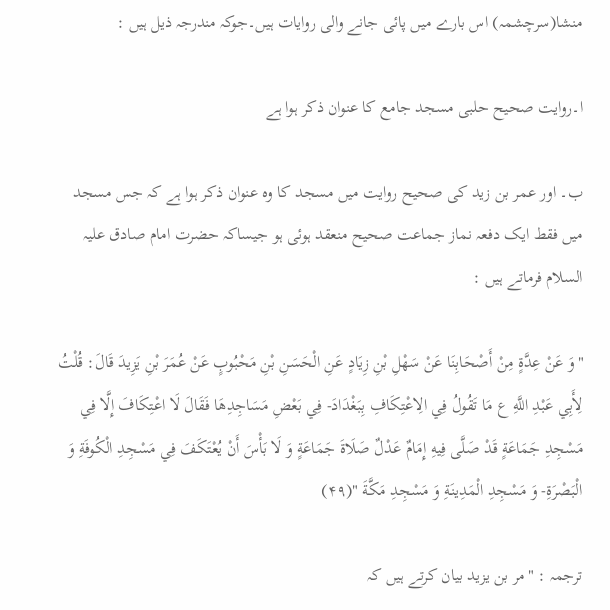منشا(سرچشمہ) اس بارے میں پائی جانے والی روایات ہیں۔جوکہ مندرجہ ذیل ہیں :

ا۔روایت صحیح حلبی مسجد جامع کا عنوان ذکر ہوا ہے

ب۔ اور عمر بن زید کی صحیح روایت میں مسجد کا وہ عنوان ذکر ہوا ہے کہ جس مسجد میں فقط ایک دفعہ نماز جماعت صحیح منعقد ہوئی ہو جیساکہ حضرت امام صادق علیہ السلام فرماتے ہیں :

"وَ عَنْ عِدَّةٍ مِنْ أَصْحَابِنَا عَنْ سَهْلِ بْنِ زِيَادٍ عَنِ الْحَسَنِ بْنِ مَحْبُوبٍ عَنْ عُمَرَ بْنِ يَزِيدَ قَالَ: قُلْتُ لِأَبِي عَبْدِ اللَّهِ ع مَا تَقُولُ فِي الِاعْتِكَافِ بِبَغْدَادَ- فِي بَعْضِ مَسَاجِدِهَا فَقَالَ لَا اعْتِكَافَ إِلَّا فِي مَسْجِدِ جَمَاعَةٍ قَدْ صَلَّى فِيهِ إِمَامٌ عَدْلٌ صَلَاةَ جَمَاعَةٍ وَ لَا بَأْسَ أَنْ يُعْتَكَفَ فِي مَسْجِدِ الْكُوفَةِ وَ الْبَصْرَةِ- وَ مَسْجِدِ الْمَدِينَةِ وَ مَسْجِدِ مَكَّةَ "(۴۹)

ترجمہ : "مر بن یزید بیان کرتے ہیں کہ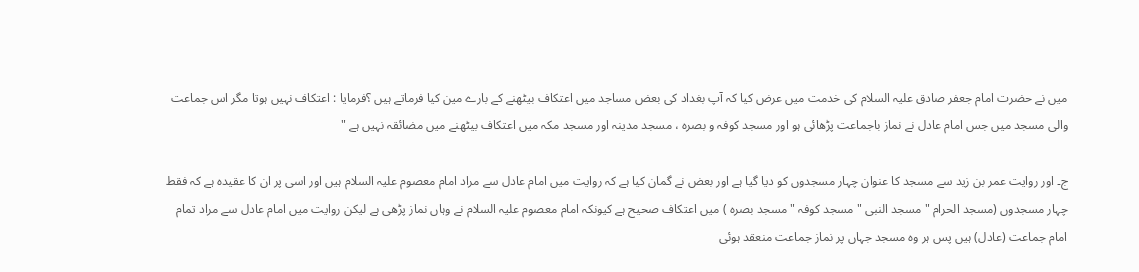میں نے حضرت امام جعفر صادق علیہ السلام کی خدمت میں عرض کیا کہ آپ بغداد کی بعض مساجد میں اعتکاف بیٹھنے کے بارے مین کیا فرماتے ہیں ؟فرمایا : اعتکاف نہیں ہوتا مگر اس جماعت والی مسجد میں جس امام عادل نے نماز باجماعت پڑھائی ہو اور مسجد کوفہ و بصرہ ، مسجد مدینہ اور مسجد مکہ میں اعتکاف بیٹھنے میں مضائقہ نہیں ہے "

ج۔ اور روایت عمر بن زید سے مسجد کا عنوان چہار مسجدوں کو دیا گیا ہے اور بعض نے گمان کیا ہے کہ روایت میں امام عادل سے مراد امام معصوم علیہ السلام ہیں اور اسی پر ان کا عقیدہ ہے کہ فقط چہار مسجدوں (مسجد الحرام "مسجد النبی "مسجد کوفہ "مسجد بصرہ ) میں اعتکاف صحیح ہے کیونکہ امام معصوم علیہ السلام نے وہاں نماز پڑھی ہے لیکن روایت میں امام عادل سے مراد تمام امام جماعت (عادل) ہیں پس ہر وہ مسجد جہاں پر نماز جماعت منعقد ہوئی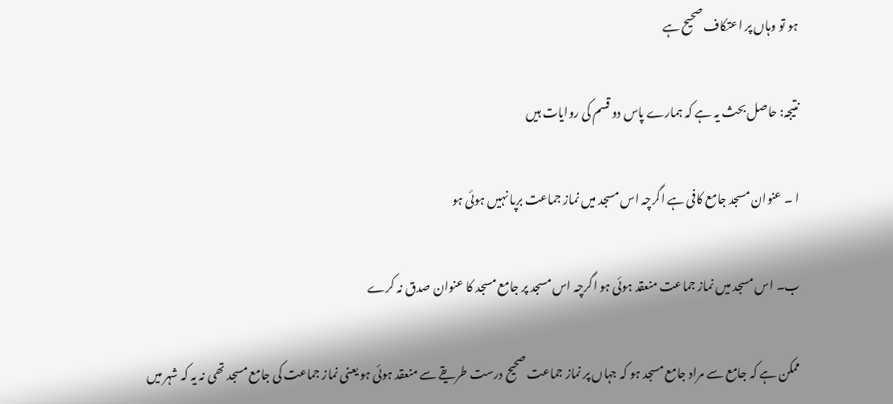ہو تو وہاں پر اعتکاف صحیح ہے

نتیجہ: حاصل بحث یہ ہے کہ ہمارے پاس دو قسم کی روایات ہیں

ا ۔ عنوان مسجد جامع کافی ہے اگرچہ اس مسجد میں نماز جماعت برپا نہیں ہوئی ہو

ب۔ اس مسجد میں نماز جماعت منعقد ہوئی ہو اگرچہ اس مسجد پر جامع مسجد کا عنوان صدق نہ کرے

ممکن ہے کہ جامع سے مراد جامع مسجد ہو کہ جہاں پر نماز جماعت صحیح درست طریقے سے منعقد ہوئی ہو یعنی نماز جماعت کی جامع مسجد تھی نہ یہ کہ شہر میں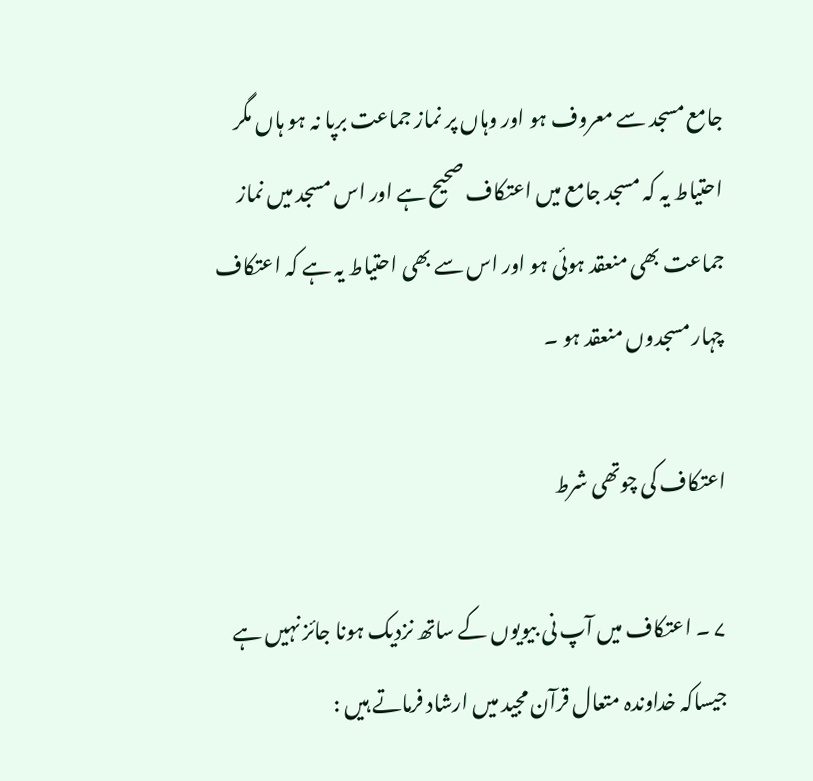جامع مسجد سے معروف ہو اور وہاں پر نماز جماعت برپا نہ ہو ہاں مگر احتیاط یہ کہ مسجد جامع میں اعتکاف صحیح ہے اور اس مسجد میں نماز جماعت بھی منعقد ہوئی ہو اور اس سے بھی احتیاط یہ ہے کہ اعتکاف چہار مسجدوں منعقد ہو ۔

اعتکاف کی چوتھی شرط

۷ ۔ اعتکاف میں آپ نی بیویوں کے ساتھ نزدیک ہونا جائز نہیں ہے جیساکہ خداوندہ متعال قرآن مجید میں ارشاد فرماتے ہیں :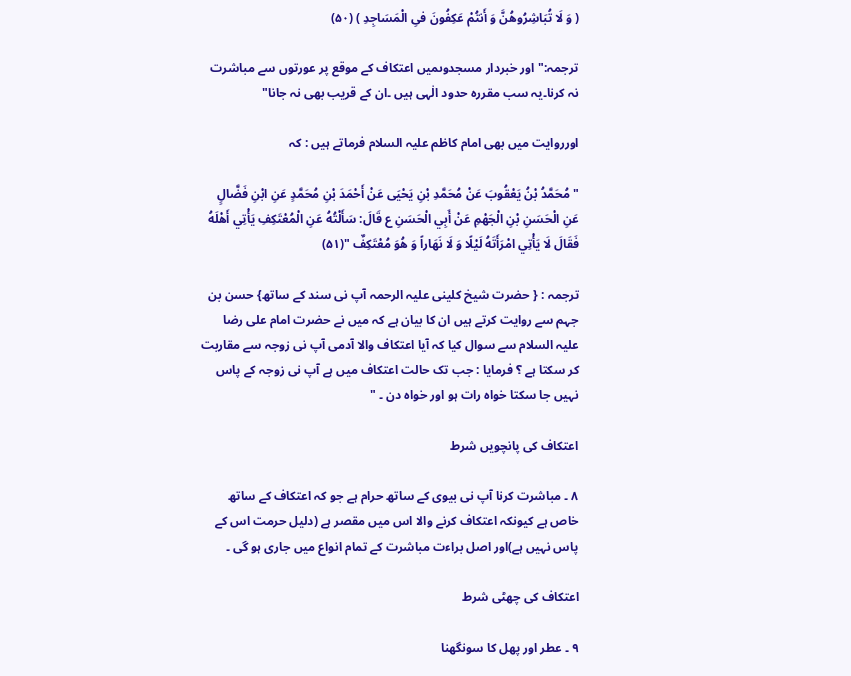( وَ لَا تُبَاشِرُوهُنَّ وَ أَنتُمْ عَكِفُونَ فىِ الْمَسَاجِدِ ) (۵۰)

ترجمہ:" اور خبردار مسجدوںمیں اعتکاف کے موقع پر عورتوں سے مباشرت نہ کرنا۔یہ سب مقررہ حدود الٰہی ہیں ۔ان کے قریب بھی نہ جانا"

اورروایت میں بھی امام کاظم علیہ السلام فرماتے ہیں : کہ

"مُحَمَّدُ بْنُ يَعْقُوبَ عَنْ مُحَمَّدِ بْنِ يَحْيَى عَنْ أَحْمَدَ بْنِ مُحَمَّدٍ عَنِ ابْنِ فَضَّالٍ عَنِ الْحَسَنِ بْنِ الْجَهْمِ عَنْ أَبِي الْحَسَنِ ع قَالَ: سَأَلْتُهُ عَنِ الْمُعْتَكِفِ يَأْتِي أَهْلَهُ فَقَالَ لَا يَأْتِي امْرَأَتَهُ لَيْلًا وَ لَا نَهَاراً وَ هُوَ مُعْتَكِفٌ "(۵۱)

ترجمہ : { حضرت شیخ کلینی علیہ الرحمہ آپ نی سند کے ساتھ} حسن بن جہم سے روایت کرتے ہیں ان کا بیان ہے کہ میں نے حضرت امام علی رضا علیہ السلام سے سوال کیا کہ آیا اعتکاف والا آدمی آپ نی زوجہ سے مقاربت کر سکتا ہے ؟ فرمایا : جب تک حالت اعتکاف میں ہے آپ نی زوجہ کے پاس نہیں جا سکتا خواہ رات ہو اور خواہ دن ۔ "

اعتکاف کی پانچویں شرط

۸ ۔ مباشرت کرنا آپ نی بیوی کے ساتھ حرام ہے جو کہ اعتکاف کے ساتھ خاص ہے کیونکہ اعتکاف کرنے والا اس میں مقصر ہے (دلیل حرمت اس کے پاس نہیں ہے)اور اصل براءت مباشرت کے تمام انواع میں جاری ہو گی ۔

اعتکاف کی چھٹی شرط

۹ ۔ عطر اور پھل کا سونگھنا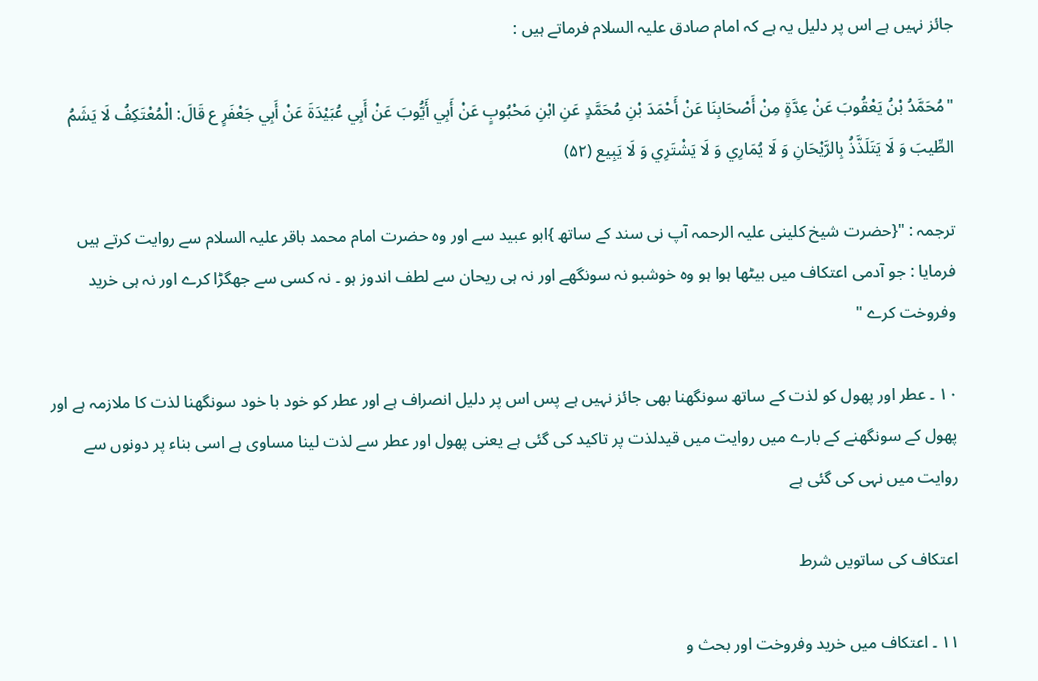جائز نہیں ہے اس پر دلیل یہ ہے کہ امام صادق علیہ السلام فرماتے ہیں :

"مُحَمَّدُ بْنُ يَعْقُوبَ عَنْ عِدَّةٍ مِنْ أَصْحَابِنَا عَنْ أَحْمَدَ بْنِ مُحَمَّدٍ عَنِ ابْنِ مَحْبُوبٍ عَنْ أَبِي أَيُّوبَ عَنْ أَبِي عُبَيْدَةَ عَنْ أَبِي جَعْفَرٍ ع قَالَ: الْمُعْتَكِفُ لَا يَشَمُ الطِّيبَ وَ لَا يَتَلَذَّذُ بِالرَّيْحَانِ وَ لَا يُمَارِي وَ لَا يَشْتَرِي وَ لَا يَبِيع (۵۲)

ترجمہ : "{حضرت شیخ کلینی علیہ الرحمہ آپ نی سند کے ساتھ }ابو عبید سے اور وہ حضرت امام محمد باقر علیہ السلام سے روایت کرتے ہیں فرمایا : جو آدمی اعتکاف میں بیٹھا ہوا ہو وہ خوشبو نہ سونگھے اور نہ ہی ریحان سے لطف اندوز ہو ۔ نہ کسی سے جھگڑا کرے اور نہ ہی خرید وفروخت کرے "

۱۰ ۔ عطر اور پھول کو لذت کے ساتھ سونگھنا بھی جائز نہیں ہے پس اس پر دلیل انصراف ہے اور عطر کو خود با خود سونگھنا لذت کا ملازمہ ہے اور پھول کے سونگھنے کے بارے میں روایت میں قیدلذت پر تاکید کی گئی ہے یعنی پھول اور عطر سے لذت لینا مساوی ہے اسی بناء پر دونوں سے روایت میں نہی کی گئی ہے

اعتکاف کی ساتویں شرط

۱۱ ۔ اعتکاف میں خرید وفروخت اور بحث و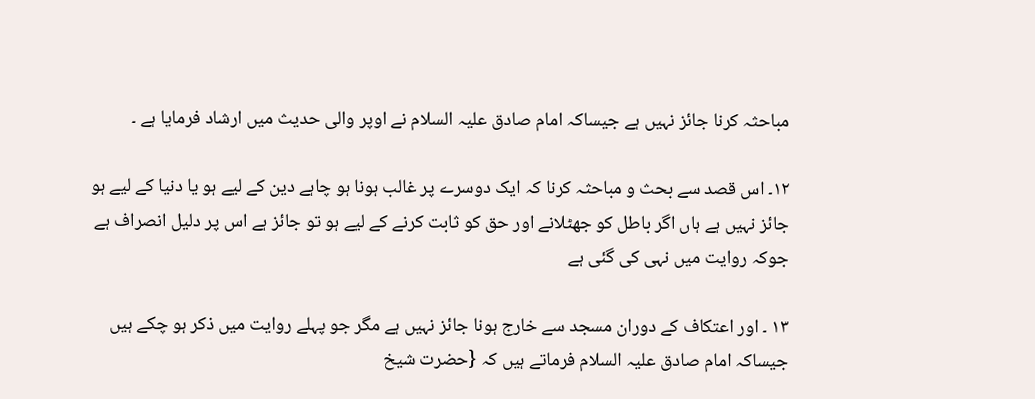مباحثہ کرنا جائز نہیں ہے جیساکہ امام صادق علیہ السلام نے اوپر والی حدیث میں ارشاد فرمایا ہے ۔

۱۲۔ اس قصد سے بحث و مباحثہ کرنا کہ ایک دوسرے پر غالب ہونا ہو چاہے دین کے لیے ہو یا دنیا کے لیے ہو جائز نہیں ہے ہاں اگر باطل کو جھٹلانے اور حق کو ثابت کرنے کے لیے ہو تو جائز ہے اس پر دلیل انصراف ہے جوکہ روایت میں نہی کی گئی ہے

۱۳ ۔ اور اعتکاف کے دوران مسجد سے خارج ہونا جائز نہیں ہے مگر جو پہلے روایت میں ذکر ہو چکے ہیں جیساکہ امام صادق علیہ السلام فرماتے ہیں کہ {حضرت شیخ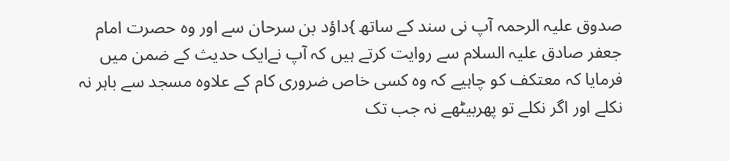صدوق علیہ الرحمہ آپ نی سند کے ساتھ }داؤد بن سرحان سے اور وہ حصرت امام جعفر صادق علیہ السلام سے روایت کرتے ہیں کہ آپ نےایک حدیث کے ضمن میں فرمایا کہ معتکف کو چاہیے کہ وہ کسی خاص ضروری کام کے علاوہ مسجد سے باہر نہ نکلے اور اگر نکلے تو پھربیٹھے نہ جب تک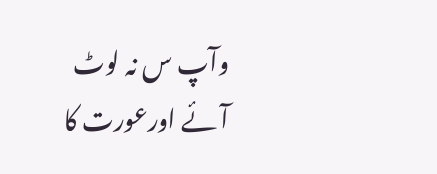وآپ س نہ لوٹ آئے اورعورت کا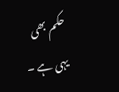حکم بھی یہی ہے ۔